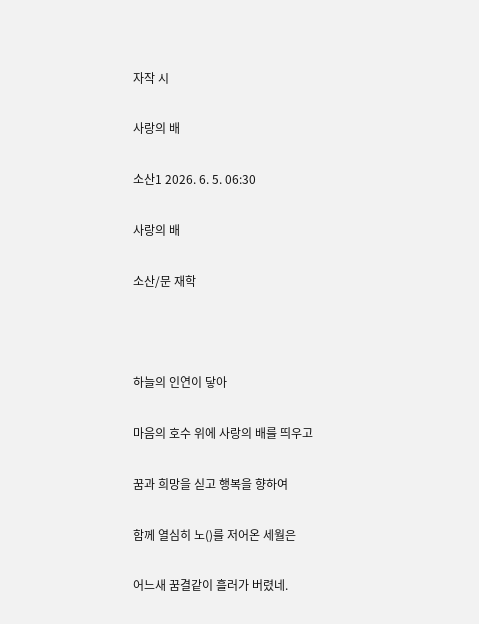자작 시

사랑의 배

소산1 2026. 6. 5. 06:30

사랑의 배

소산/문 재학



하늘의 인연이 닿아

마음의 호수 위에 사랑의 배를 띄우고

꿈과 희망을 싣고 행복을 향하여

함께 열심히 노()를 저어온 세월은

어느새 꿈결같이 흘러가 버렸네.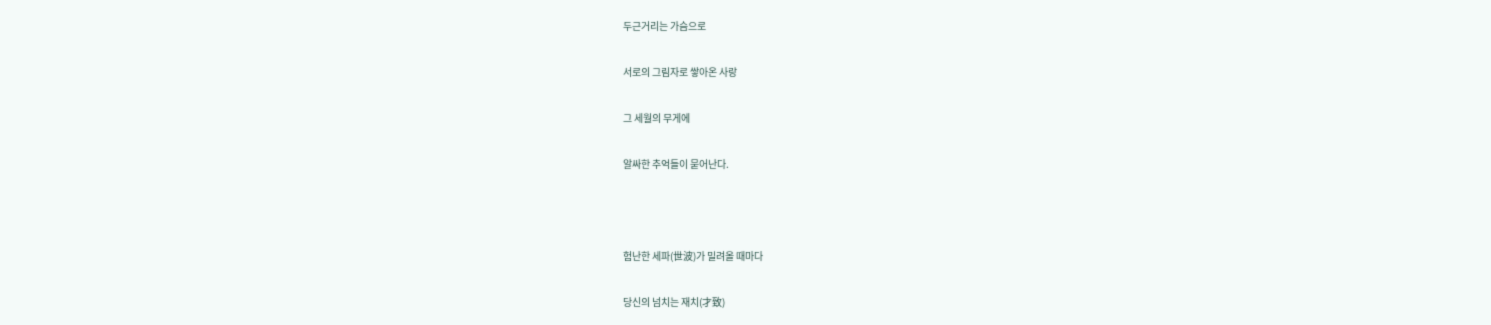두근거리는 가슴으로

서로의 그림자로 쌓아온 사랑

그 세월의 무게에

알싸한 추억들이 묻어난다.



험난한 세파(世波)가 밀려올 때마다

당신의 넘치는 재치(才致)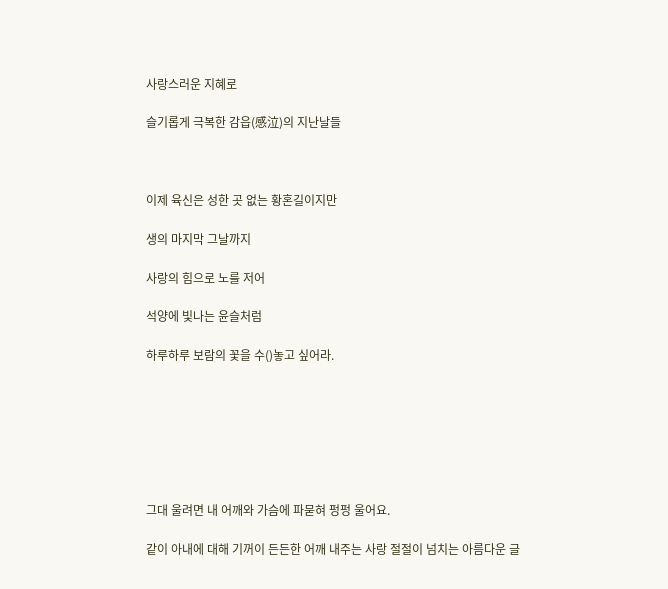사랑스러운 지혜로

슬기롭게 극복한 감읍(感泣)의 지난날들



이제 육신은 성한 곳 없는 황혼길이지만

생의 마지막 그날까지

사랑의 힘으로 노를 저어

석양에 빛나는 윤슬처럼

하루하루 보람의 꽃을 수()놓고 싶어라.







그대 울려면 내 어깨와 가슴에 파묻혀 펑펑 울어요.

같이 아내에 대해 기꺼이 든든한 어깨 내주는 사랑 절절이 넘치는 아름다운 글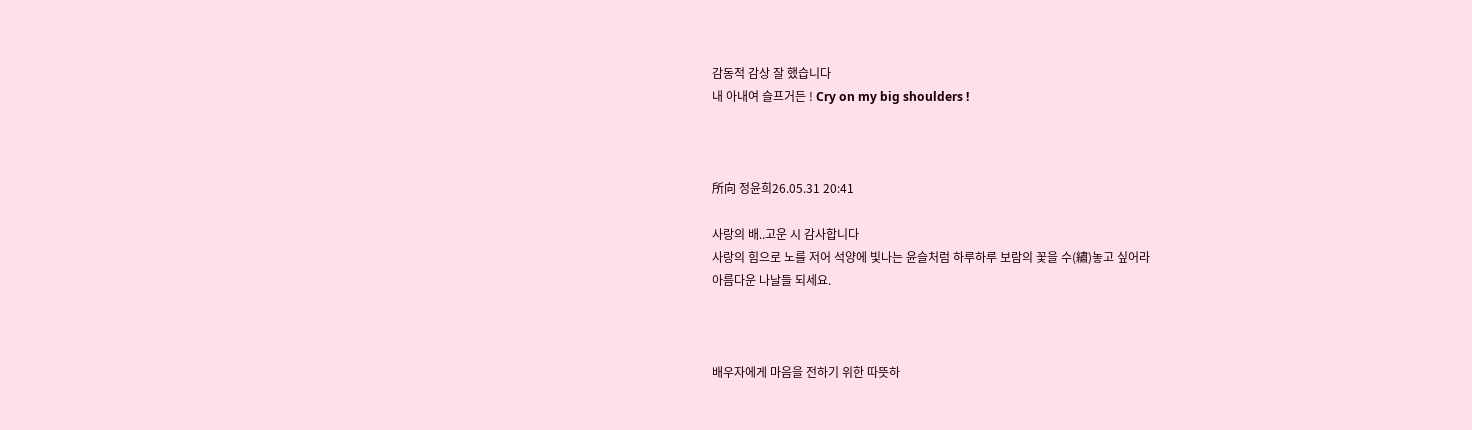감동적 감상 잘 했습니다
내 아내여 슬프거든 ! Cry on my big shoulders !



所向 정윤희26.05.31 20:41

사랑의 배..고운 시 감사합니다
사랑의 힘으로 노를 저어 석양에 빛나는 윤슬처럼 하루하루 보람의 꽃을 수(繡)놓고 싶어라
아름다운 나날들 되세요.



배우자에게 마음을 전하기 위한 따뜻하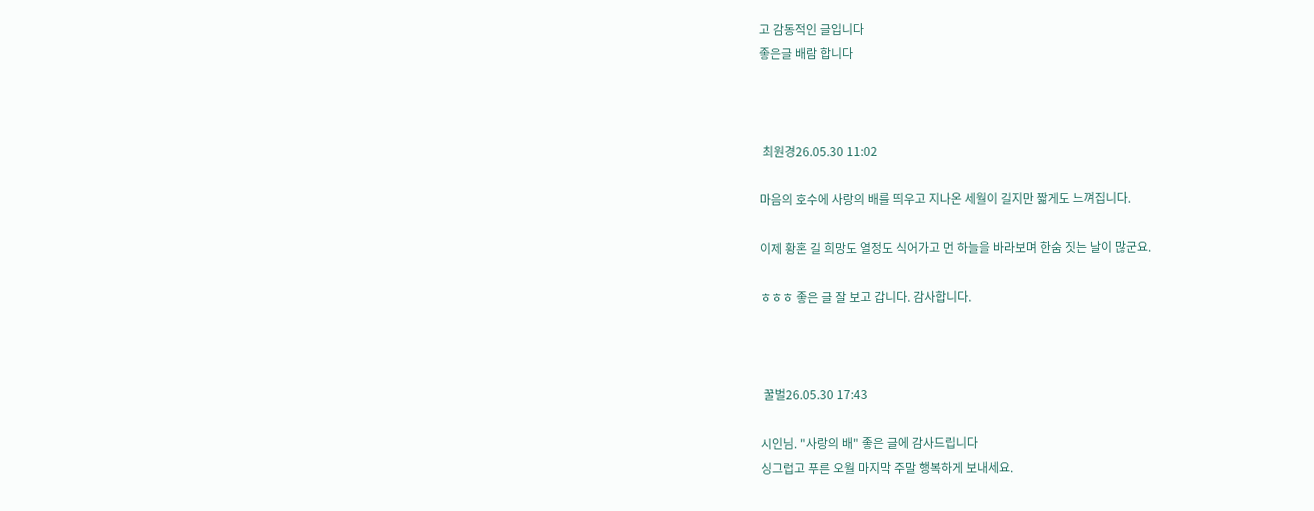고 감동적인 글입니다
좋은글 배람 합니다



 최원경26.05.30 11:02

마음의 호수에 사랑의 배를 띄우고 지나온 세월이 길지만 짧게도 느껴집니다.

이제 황혼 길 희망도 열정도 식어가고 먼 하늘을 바라보며 한숨 짓는 날이 많군요.

ㅎㅎㅎ 좋은 글 잘 보고 갑니다. 감사합니다.



 꿀벌26.05.30 17:43

시인님. "사랑의 배" 좋은 글에 감사드립니다
싱그럽고 푸른 오월 마지막 주말 행복하게 보내세요.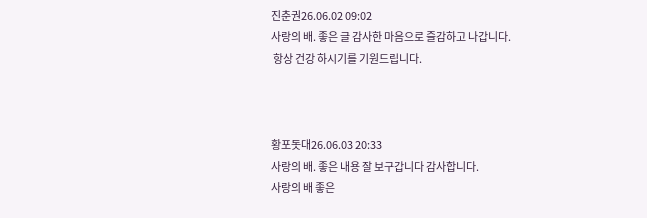진춘권26.06.02 09:02
사랑의 배. 좋은 글 감사한 마음으로 즐감하고 나갑니다.
 항상 건강 하시기를 기원드립니다.



황포돗대26.06.03 20:33
사랑의 배. 좋은 내용 잘 보구갑니다 감사합니다.
사랑의 배 좋은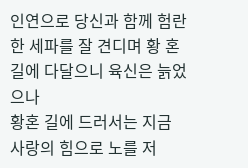인연으로 당신과 함께 험란한 세파를 잘 견디며 황 혼길에 다달으니 육신은 늙었으나
황혼 길에 드러서는 지금 사랑의 힘으로 노를 저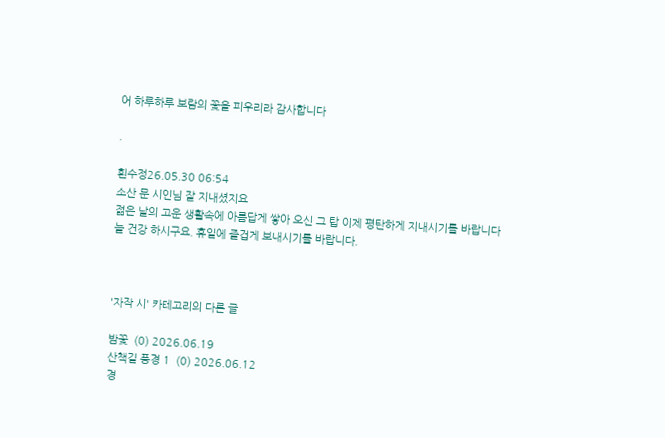어 하루하루 보람의 꽃을 피우리라 감사합니다

.

흰수정26.05.30 06:54
소산 문 시인님 잘 지내셨지요
젊은 날의 고운 생활속에 아름답게 쌓아 오신 그 탑 이제 평탄하게 지내시기를 바랍니다
늘 건강 하시구요. 휴일에 즐겁게 보내시기를 바랍니다.



'자작 시' 카테고리의 다른 글

밤꽃  (0) 2026.06.19
산책길 풍경 1  (0) 2026.06.12
경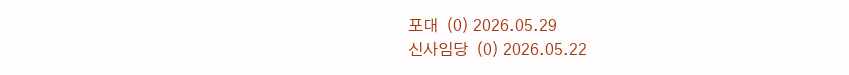포대  (0) 2026.05.29
신사임당  (0) 2026.05.22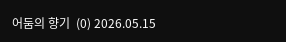어둠의 향기  (0) 2026.05.15